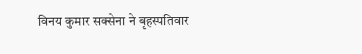विनय कुमार सक्सेना ने बृहस्पतिवार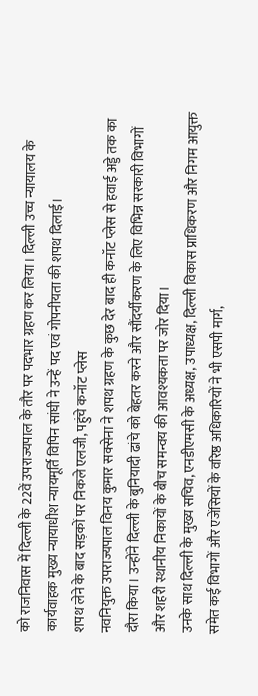को राजनिवास में दिल्ली के 22वें उपराज्यपाल के तौर पर पदभार ग्रहण कर लिया। दिल्ली उच्च न्यायालय के कार्यवाहक मुख्य न्यायाधीश न्यायमूर्ति विपिन सांघी ने उन्हें पद एवं गोपनीयता की शपथ दिलाई।
शपथ लेने के बाद सड़कों पर निकले एलजी, पहुंचे कनॉट प्लेस
नवनियुक्त उपराज्यपाल विनय कुमार सक्सेना ने शपथ ग्रहण के कुछ देर बाद ही कनॉट प्लेस से हवाई अड्डे तक का दौरा किया। उन्होंने दिल्ली के बुनियादी ढांचे को बेहतर करने और सौंदर्यीकरण के लिए विभिन्न सरकारी विभागों और शहरी स्थानीय निकायों के बीच समन्वय की आवश्यकता पर जोर दिया।
उनके साथ दिल्ली के मुख्य सचिव, एनडीएमसी के अध्यक्ष, उपाध्यक्ष, दिल्ली विकास प्राधिकरण और निगम आयुक्त समेत कई विभागों और एजेंसियों के वरिष्ठ अधिकारियों ने भी एसपी मार्ग,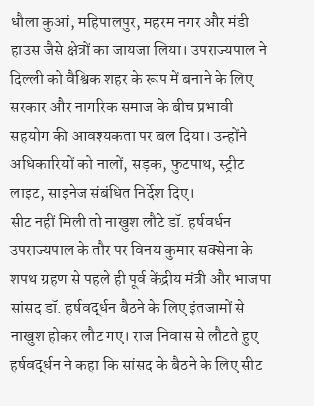धौला कुआं, महिपालपुर, महरम नगर और मंडी हाउस जैसे क्षेत्रों का जायजा लिया। उपराज्यपाल ने दिल्ली को वैश्विक शहर के रूप में बनाने के लिए सरकार और नागरिक समाज के बीच प्रभावी सहयोग की आवश्यकता पर बल दिया। उन्होंने अधिकारियों को नालों, सड़क, फुटपाथ, स्ट्रीट लाइट, साइनेज संबंधित निर्देश दिए।
सीट नहीं मिली तो नाखुश लौटे डॉ. हर्षवर्धन
उपराज्यपाल के तौर पर विनय कुमार सक्सेना के शपथ ग्रहण से पहले ही पूर्व केंद्रीय मंत्री और भाजपा सांसद डॉ. हर्षवर्द्धन बैठने के लिए इंतजामों से नाखुश होकर लौट गए। राज निवास से लौटते हुए हर्षवर्द्धन ने कहा कि सांसद के बैठने के लिए सीट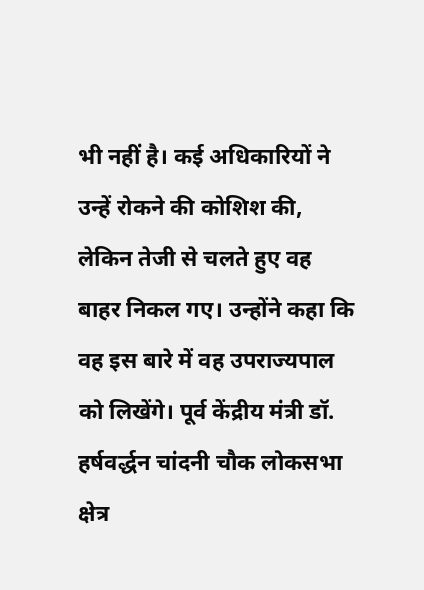भी नहीं है। कई अधिकारियों ने उन्हें रोकने की कोशिश की, लेकिन तेजी से चलते हुए वह बाहर निकल गए। उन्होंने कहा कि वह इस बारे में वह उपराज्यपाल को लिखेंगे। पूर्व केंद्रीय मंत्री डॉ. हर्षवर्द्धन चांदनी चौक लोकसभा क्षेत्र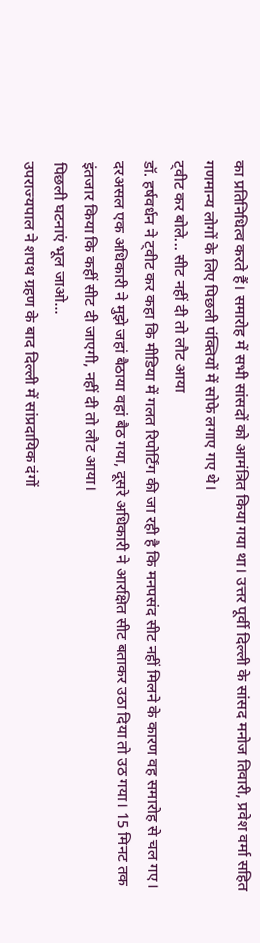का प्रतिनिधित्व करते हैं। समारोह में सभी सांसदों को आमंत्रित किया गया था। उत्तर पूर्वी दिल्ली के सांसद मनोज तिवारी, प्रवेश वर्मा सहित गणमान्य लोगों के लिए पिछली पंक्तियों में सोफे लगाए गए थे।
ट्वीट कर बोले... सीट नहीं दी तो लौट आया
डॉ. हर्षवर्धन ने ट्वीट कर कहा कि मीडिया में गलत रिपोर्टिंग की जा रही है कि मनपसंद सीट नहीं मिलने के कारण वह समारोह से चल गए। दरअसल एक अधिकारी ने मुझे जहां बैठाया वहां बैठ गया, दूसरे अधिकारी ने आरक्षित सीट बताकर उठा दिया तो उठ गया। 15 मिनट तक इंतजार किया कि कहीं सीट दी जाएगी, नहीं दी तो लौट आया।
पिछली घटनाएं भूल जाओ...
उपराज्यपाल ने शपथ ग्रहण के बाद दिल्ली में सांप्रदायिक दंगों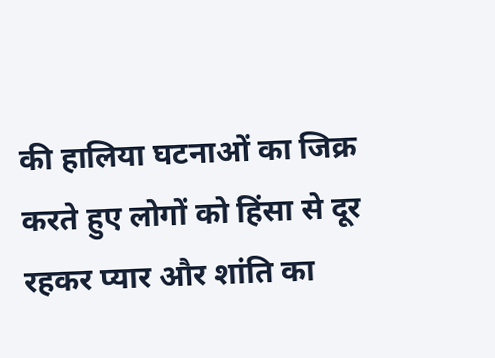की हालिया घटनाओं का जिक्र करते हुए लोगों को हिंसा से दूर रहकर प्यार और शांति का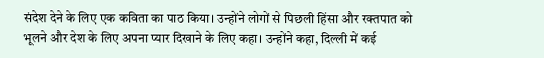संदेश देने के लिए एक कविता का पाठ किया। उन्होंने लोगों से पिछली हिंसा और रक्तपात को भूलने और देश के लिए अपना प्यार दिखाने के लिए कहा। उन्होंने कहा, दिल्ली में कई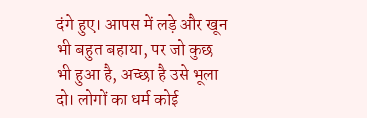दंगे हुए। आपस में लड़े और खून भी बहुत बहाया, पर जो कुछ भी हुआ है, अच्छा है उसे भूला दो। लोगों का धर्म कोई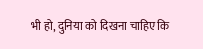भी हो, दुनिया को दिखना चाहिए कि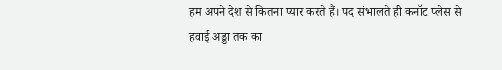हम अपने देश से कितना प्यार करते हैं। पद संभालते ही कनॉट प्लेस से हवाई अड्डा तक का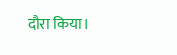दौरा किया।